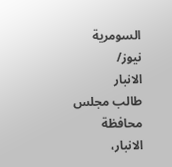السومرية نيوز/
الانبار
طالب مجلس محافظة
الانبار،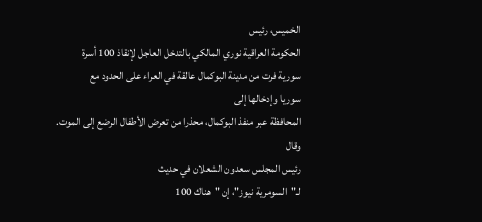الخميس، رئيس
الحكومة العراقية نوري المالكي بالتدخل العاجل لإنقاذ 100 أسرة
سورية فرت من مدينة البوكمال عالقة في العراء على الحدود مع
سوريا وإدخالها إلى
المحافظة عبر منفذ البوكمال، محذرا من تعرض الأطفال الرضع إلى الموت.
وقال
رئيس المجلس سعدون الشعلان في حديث
لـ"السومرية نيوز"، إن "هناك 100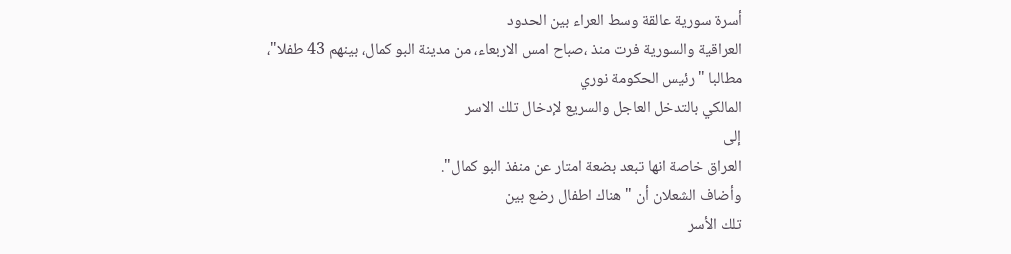أسرة سورية عالقة وسط العراء بين الحدود
العراقية والسورية فرت منذ ،صباح امس الاربعاء، من مدينة البو كمال، بينهم 43 طفلا"،
مطالبا "رئيس الحكومة نوري
المالكي بالتدخل العاجل والسريع لإدخال تلك الاسر
إلى
العراق خاصة انها تبعد بضعة امتار عن منفذ البو كمال".
وأضاف الشعلان أن "هناك اطفال رضع بين
تلك الأسر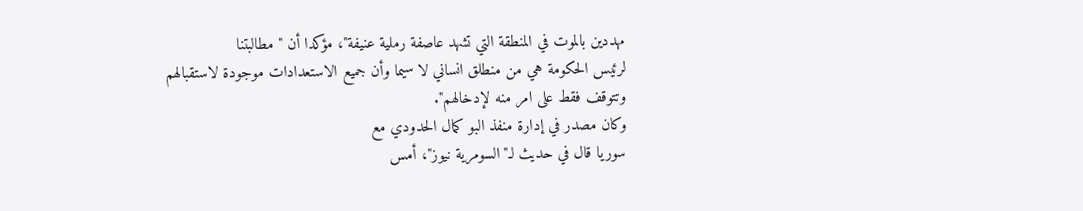مهددين بالموت في المنطقة التي تشهد عاصفة رملية عنيفة"، مؤكدا أن "مطالبتنا
لرئيس الحكومة هي من منطلق انساني لا سيما وأن جميع الاستعدادات موجودة لاستقبالهم
وتتوقف فقط على امر منه لإدخالهم".
وكان مصدر في إدارة منفذ البو كمال الحدودي مع
سوريا قال في حديث لـ"السومرية نيوز"، أمس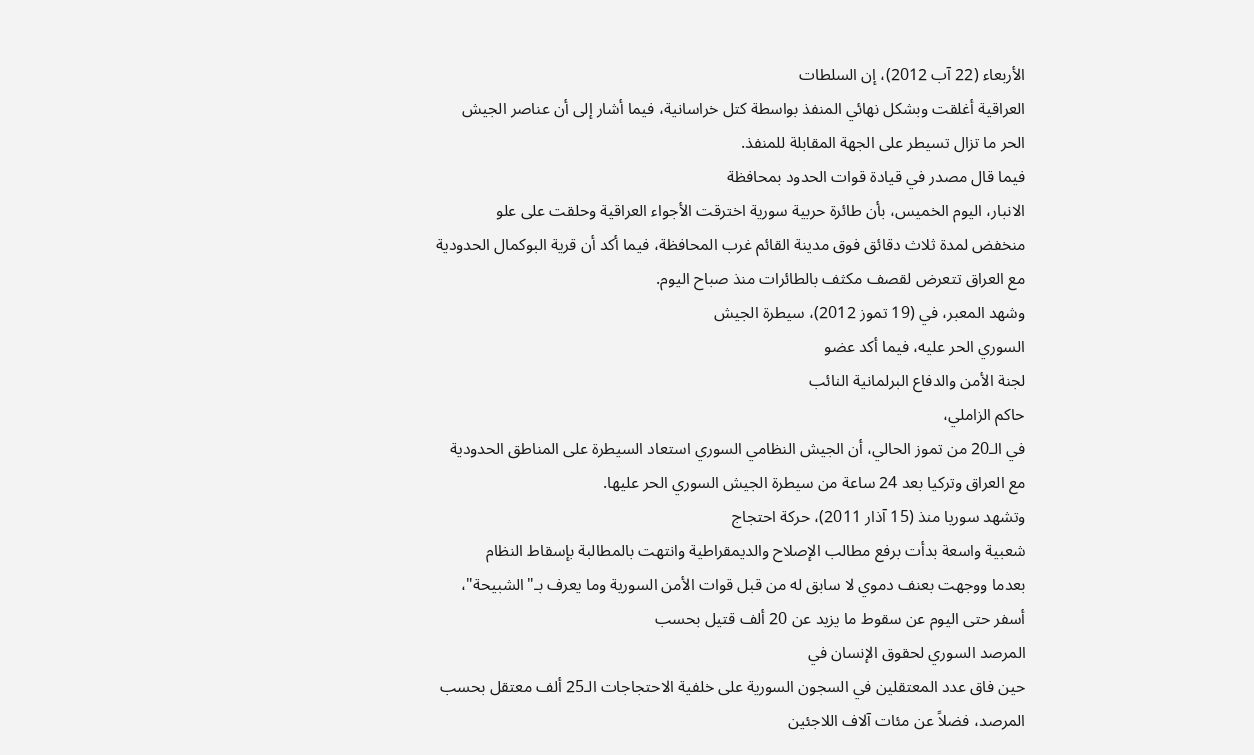الأربعاء (22 آب 2012)، إن السلطات
العراقية أغلقت وبشكل نهائي المنفذ بواسطة كتل خراسانية، فيما أشار إلى أن عناصر الجيش
الحر ما تزال تسيطر على الجهة المقابلة للمنفذ.
فيما قال مصدر في قيادة قوات الحدود بمحافظة
الانبار، اليوم الخميس، بأن طائرة حربية سورية اخترقت الأجواء العراقية وحلقت على علو
منخفض لمدة ثلاث دقائق فوق مدينة القائم غرب المحافظة، فيما أكد أن قرية البوكمال الحدودية
مع العراق تتعرض لقصف مكثف بالطائرات منذ صباح اليوم.
وشهد المعبر، في (19 تموز 2012)، سيطرة الجيش
السوري الحر عليه، فيما أكد عضو
لجنة الأمن والدفاع البرلمانية النائب
حاكم الزاملي،
في الـ20 من تموز الحالي، أن الجيش النظامي السوري استعاد السيطرة على المناطق الحدودية
مع العراق وتركيا بعد 24 ساعة من سيطرة الجيش السوري الحر عليها.
وتشهد سوريا منذ (15 آذار 2011)، حركة احتجاج
شعبية واسعة بدأت برفع مطالب الإصلاح والديمقراطية وانتهت بالمطالبة بإسقاط النظام
بعدما ووجهت بعنف دموي لا سابق له من قبل قوات الأمن السورية وما يعرف بـ"الشبيحة"،
أسفر حتى اليوم عن سقوط ما يزيد عن 20 ألف قتيل بحسب
المرصد السوري لحقوق الإنسان في
حين فاق عدد المعتقلين في السجون السورية على خلفية الاحتجاجات الـ25 ألف معتقل بحسب
المرصد، فضلاً عن مئات آلاف اللاجئين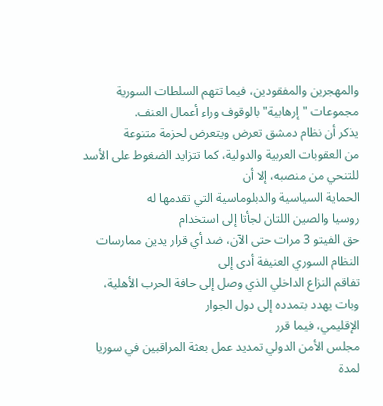والمهجرين والمفقودين، فيما تتهم السلطات السورية
مجموعات "إرهابية" بالوقوف وراء أعمال العنف.
يذكر أن نظام دمشق تعرض ويتعرض لحزمة متنوعة
من العقوبات العربية والدولية، كما تتزايد الضغوط على الأسد للتنحي من منصبه، إلا أن
الحماية السياسية والدبلوماسية التي تقدمها له
روسيا والصين اللتان لجأتا إلى استخدام
حق الفيتو 3 مرات حتى الآن، ضد أي قرار يدين ممارسات النظام السوري العنيفة أدى إلى
تفاقم النزاع الداخلي الذي وصل إلى حافة الحرب الأهلية، وبات يهدد بتمدده إلى دول الجوار
الإقليمي، فيما قرر
مجلس الأمن الدولي تمديد عمل بعثة المراقبين في سوريا لمدة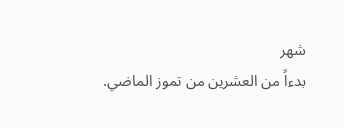شهر
بدءاً من العشرين من تموز الماضي.